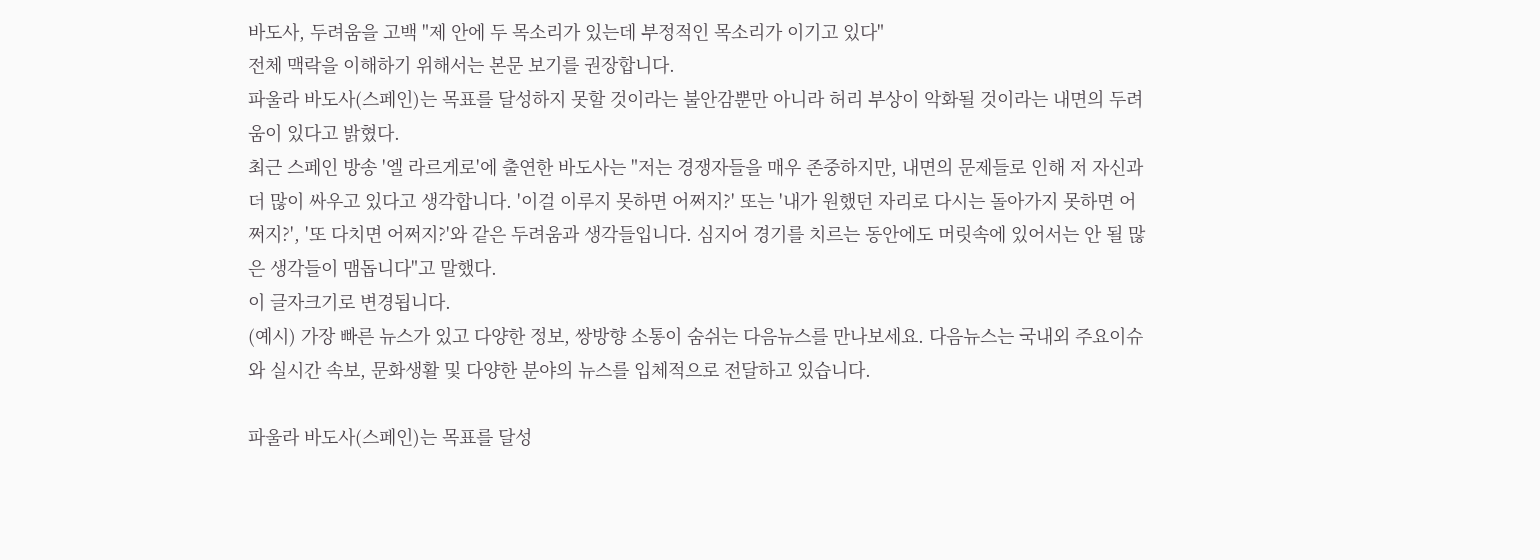바도사, 두려움을 고백 "제 안에 두 목소리가 있는데 부정적인 목소리가 이기고 있다"
전체 맥락을 이해하기 위해서는 본문 보기를 권장합니다.
파울라 바도사(스페인)는 목표를 달성하지 못할 것이라는 불안감뿐만 아니라 허리 부상이 악화될 것이라는 내면의 두려움이 있다고 밝혔다.
최근 스페인 방송 '엘 라르게로'에 출연한 바도사는 "저는 경쟁자들을 매우 존중하지만, 내면의 문제들로 인해 저 자신과 더 많이 싸우고 있다고 생각합니다. '이걸 이루지 못하면 어쩌지?' 또는 '내가 원했던 자리로 다시는 돌아가지 못하면 어쩌지?', '또 다치면 어쩌지?'와 같은 두려움과 생각들입니다. 심지어 경기를 치르는 동안에도 머릿속에 있어서는 안 될 많은 생각들이 맴돕니다"고 말했다.
이 글자크기로 변경됩니다.
(예시) 가장 빠른 뉴스가 있고 다양한 정보, 쌍방향 소통이 숨쉬는 다음뉴스를 만나보세요. 다음뉴스는 국내외 주요이슈와 실시간 속보, 문화생활 및 다양한 분야의 뉴스를 입체적으로 전달하고 있습니다.

파울라 바도사(스페인)는 목표를 달성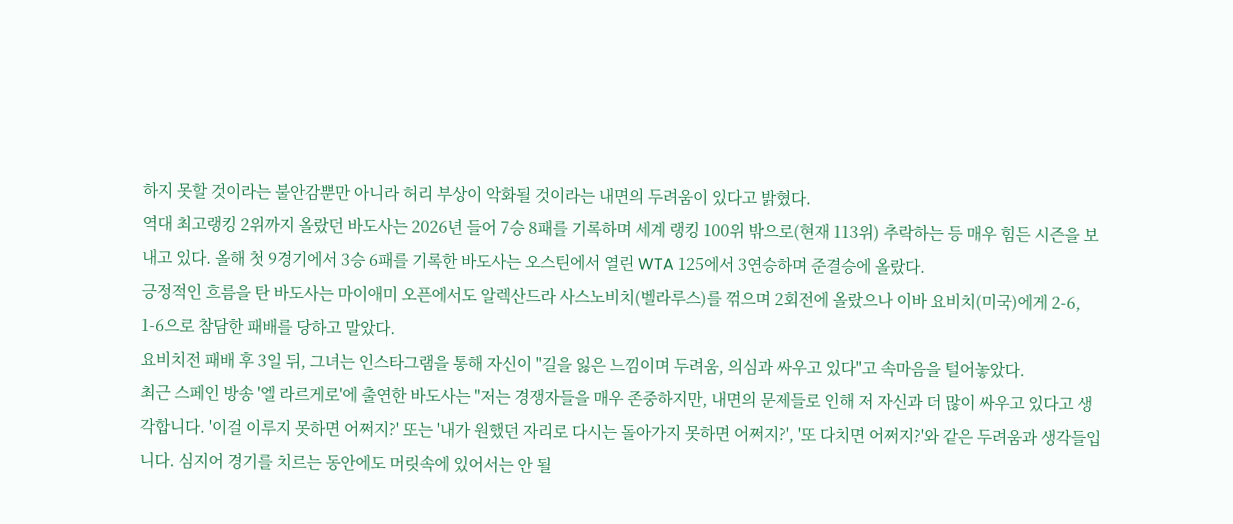하지 못할 것이라는 불안감뿐만 아니라 허리 부상이 악화될 것이라는 내면의 두려움이 있다고 밝혔다.
역대 최고랭킹 2위까지 올랐던 바도사는 2026년 들어 7승 8패를 기록하며 세계 랭킹 100위 밖으로(현재 113위) 추락하는 등 매우 힘든 시즌을 보내고 있다. 올해 첫 9경기에서 3승 6패를 기록한 바도사는 오스틴에서 열린 WTA 125에서 3연승하며 준결승에 올랐다.
긍정적인 흐름을 탄 바도사는 마이애미 오픈에서도 알렉산드라 사스노비치(벨라루스)를 꺾으며 2회전에 올랐으나 이바 요비치(미국)에게 2-6, 1-6으로 참담한 패배를 당하고 말았다.
요비치전 패배 후 3일 뒤, 그녀는 인스타그램을 통해 자신이 "길을 잃은 느낌이며 두려움, 의심과 싸우고 있다"고 속마음을 털어놓았다.
최근 스페인 방송 '엘 라르게로'에 출연한 바도사는 "저는 경쟁자들을 매우 존중하지만, 내면의 문제들로 인해 저 자신과 더 많이 싸우고 있다고 생각합니다. '이걸 이루지 못하면 어쩌지?' 또는 '내가 원했던 자리로 다시는 돌아가지 못하면 어쩌지?', '또 다치면 어쩌지?'와 같은 두려움과 생각들입니다. 심지어 경기를 치르는 동안에도 머릿속에 있어서는 안 될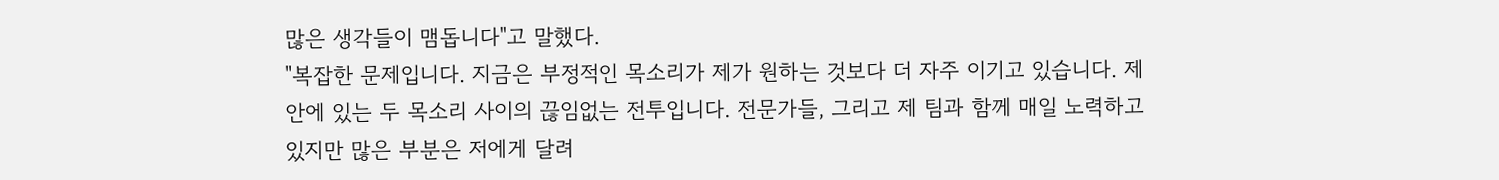많은 생각들이 맴돕니다"고 말했다.
"복잡한 문제입니다. 지금은 부정적인 목소리가 제가 원하는 것보다 더 자주 이기고 있습니다. 제 안에 있는 두 목소리 사이의 끊임없는 전투입니다. 전문가들, 그리고 제 팀과 함께 매일 노력하고 있지만 많은 부분은 저에게 달려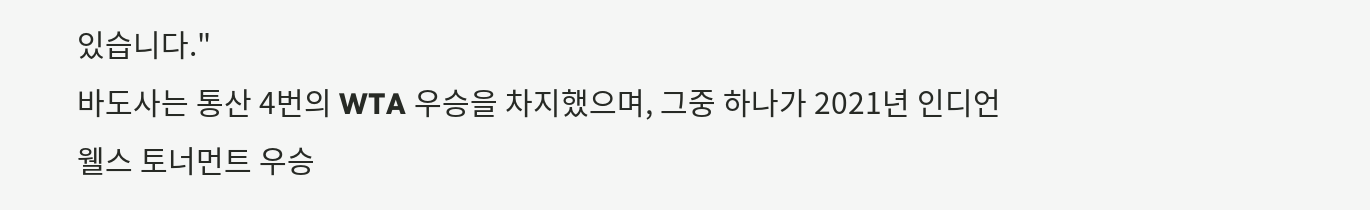있습니다."
바도사는 통산 4번의 WTA 우승을 차지했으며, 그중 하나가 2021년 인디언 웰스 토너먼트 우승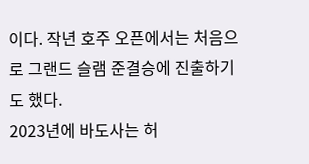이다. 작년 호주 오픈에서는 처음으로 그랜드 슬램 준결승에 진출하기도 했다.
2023년에 바도사는 허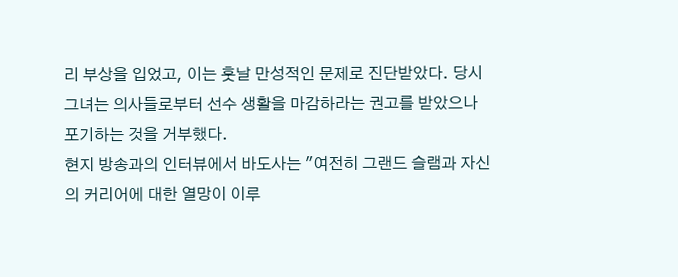리 부상을 입었고, 이는 훗날 만성적인 문제로 진단받았다. 당시 그녀는 의사들로부터 선수 생활을 마감하라는 권고를 받았으나 포기하는 것을 거부했다.
현지 방송과의 인터뷰에서 바도사는 "여전히 그랜드 슬램과 자신의 커리어에 대한 열망이 이루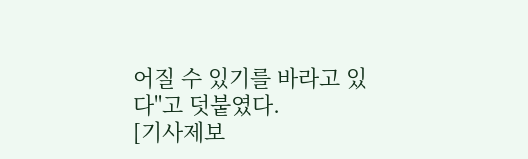어질 수 있기를 바라고 있다"고 덧붙였다.
[기사제보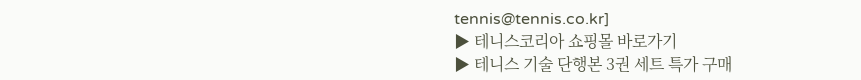tennis@tennis.co.kr]
▶ 테니스코리아 쇼핑몰 바로가기
▶ 테니스 기술 단행본 3권 세트 특가 구매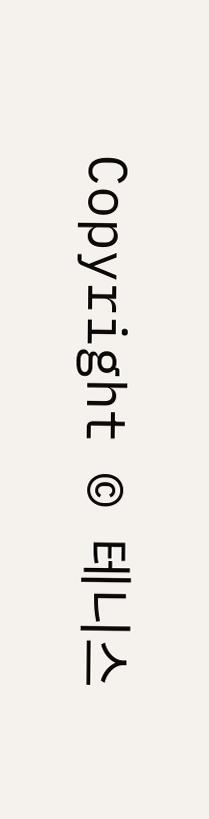Copyright © 테니스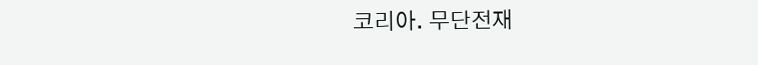코리아. 무단전재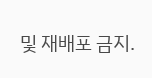및 재배포 금지.